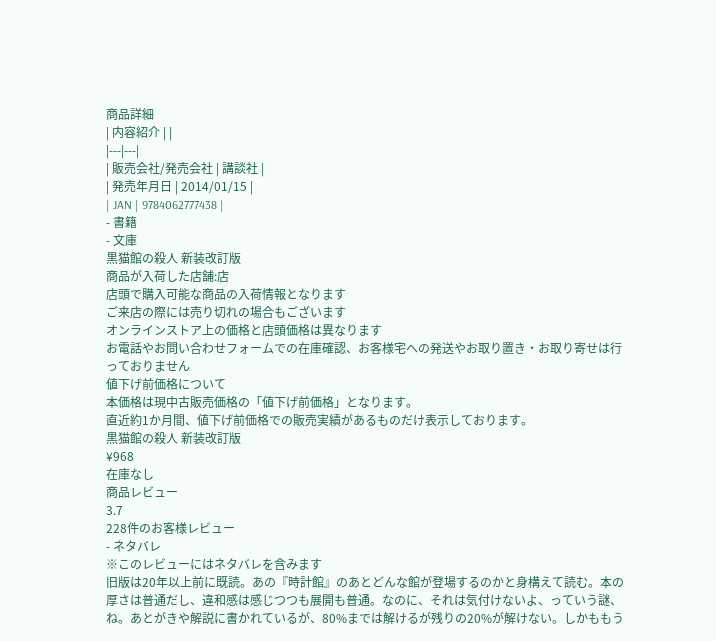商品詳細
| 内容紹介 | |
|---|---|
| 販売会社/発売会社 | 講談社 |
| 発売年月日 | 2014/01/15 |
| JAN | 9784062777438 |
- 書籍
- 文庫
黒猫館の殺人 新装改訂版
商品が入荷した店舗:店
店頭で購入可能な商品の入荷情報となります
ご来店の際には売り切れの場合もございます
オンラインストア上の価格と店頭価格は異なります
お電話やお問い合わせフォームでの在庫確認、お客様宅への発送やお取り置き・お取り寄せは行っておりません
値下げ前価格について
本価格は現中古販売価格の「値下げ前価格」となります。
直近約1か月間、値下げ前価格での販売実績があるものだけ表示しております。
黒猫館の殺人 新装改訂版
¥968
在庫なし
商品レビュー
3.7
228件のお客様レビュー
- ネタバレ
※このレビューにはネタバレを含みます
旧版は20年以上前に既読。あの『時計館』のあとどんな館が登場するのかと身構えて読む。本の厚さは普通だし、違和感は感じつつも展開も普通。なのに、それは気付けないよ、っていう謎、ね。あとがきや解説に書かれているが、80%までは解けるが残りの20%が解けない。しかももう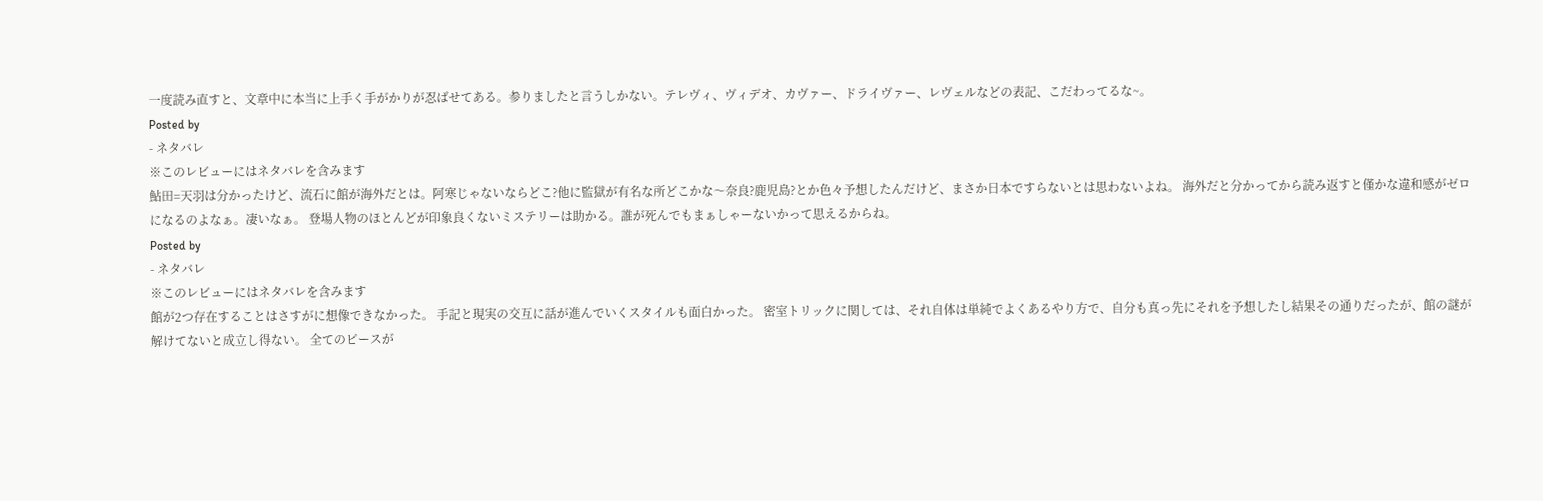一度読み直すと、文章中に本当に上手く手がかりが忍ばせてある。参りましたと言うしかない。テレヴィ、ヴィデオ、カヴァー、ドライヴァー、レヴェルなどの表記、こだわってるな~。
Posted by
- ネタバレ
※このレビューにはネタバレを含みます
鮎田=天羽は分かったけど、流石に館が海外だとは。阿寒じゃないならどこ?他に監獄が有名な所どこかな〜奈良?鹿児島?とか色々予想したんだけど、まさか日本ですらないとは思わないよね。 海外だと分かってから読み返すと僅かな違和感がゼロになるのよなぁ。凄いなぁ。 登場人物のほとんどが印象良くないミステリーは助かる。誰が死んでもまぁしゃーないかって思えるからね。
Posted by
- ネタバレ
※このレビューにはネタバレを含みます
館が2つ存在することはさすがに想像できなかった。 手記と現実の交互に話が進んでいくスタイルも面白かった。 密室トリックに関しては、それ自体は単純でよくあるやり方で、自分も真っ先にそれを予想したし結果その通りだったが、館の謎が解けてないと成立し得ない。 全てのピースが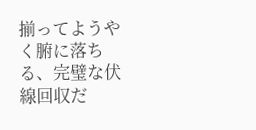揃ってようやく腑に落ちる、完璧な伏線回収だ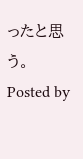ったと思う。
Posted by